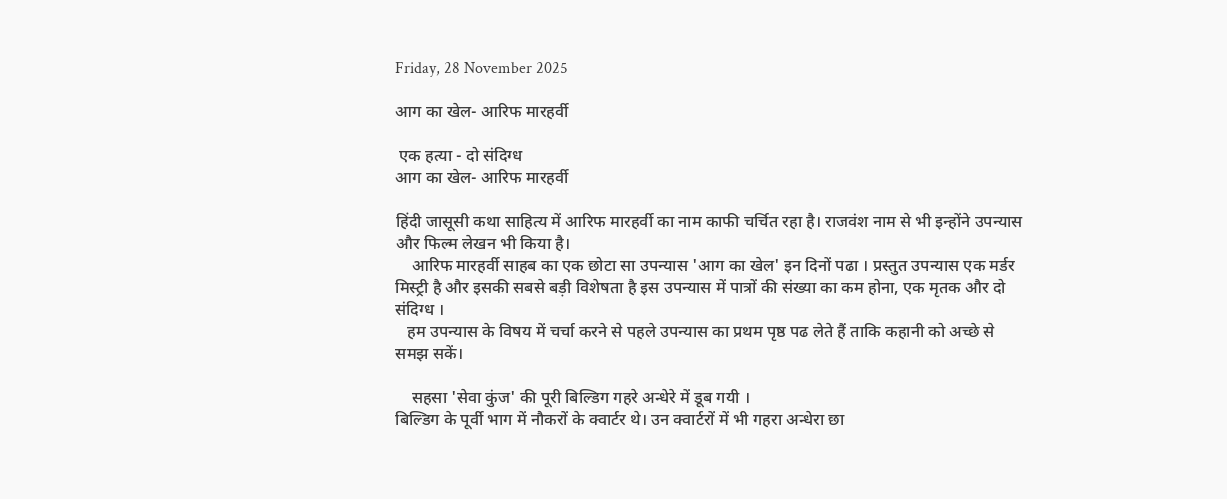Friday, 28 November 2025

आग का खेल- आरिफ मारहर्वी

 एक हत्या - दो संदिग्ध
आग का खेल- आरिफ मारहर्वी

हिंदी जासूसी कथा साहित्य में आरिफ मारहर्वी का नाम काफी चर्चित रहा है। राजवंश नाम से भी इन्होंने उपन्यास और फिल्म लेखन भी किया है।
    आरिफ मारहर्वी साहब का एक छोटा सा उपन्यास 'आग का खेल' इन दिनों पढा । प्रस्तुत उपन्यास एक मर्डर मिस्ट्री है और इसकी सबसे बड़ी विशेषता है इस उपन्यास में पात्रों की संख्या का कम होना, एक मृतक और दो संदिग्ध ।
   हम उपन्यास के विषय में चर्चा करने से पहले उपन्यास का प्रथम पृष्ठ पढ लेते हैं ताकि कहानी को अच्छे से समझ सकें।

    सहसा 'सेवा कुंज' की पूरी बिल्डिग गहरे अन्धेरे में डूब गयी ।
बिल्डिग के पूर्वी भाग में नौकरों के क्वार्टर थे। उन क्वार्टरों में भी गहरा अन्धेरा छा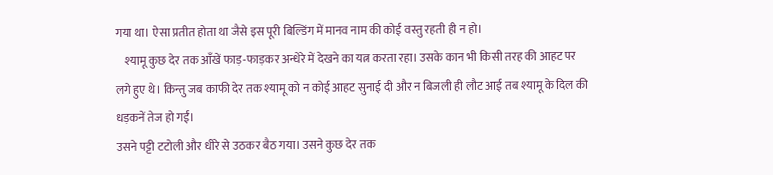गया था। ऐसा प्रतीत होता था जैसे इस पूरी बिल्डिंग में मानव नाम की कोई वस्तु रहती ही न हो।
    श्यामू कुछ देर तक आँखें फाड़-फाड़कर अन्धेरे में देखने का यत्न करता रहा। उसके कान भी किसी तरह की आहट पर लगे हुए थे। किन्तु जब काफी देर तक श्यामू को न कोई आहट सुनाई दी और न बिजली ही लौट आई तब श्यामू के दिल की धड़कनें तेज हो गईं।
उसने पट्टी टटोली और धीरे से उठकर बैठ गया। उसने कुछ देर तक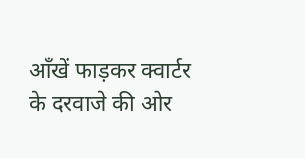आँखें फाड़कर क्वार्टर के दरवाजे की ओर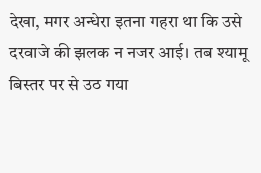देखा, मगर अन्धेरा इतना गहरा था कि उसे दरवाजे की झलक न नजर आई। तब श्यामू बिस्तर पर से उठ गया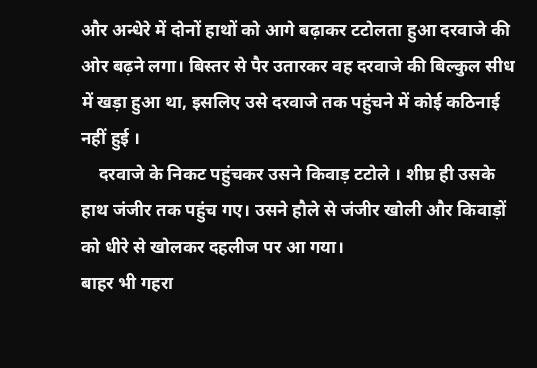और अन्धेरे में दोनों हाथों को आगे बढ़ाकर टटोलता हुआ दरवाजे की ओर बढ़ने लगा। बिस्तर से पैर उतारकर वह दरवाजे की बिल्कुल सीध में खड़ा हुआ था, इसलिए उसे दरवाजे तक पहुंचने में कोई कठिनाई नहीं हुई ।
    दरवाजे के निकट पहुंचकर उसने किवाड़ टटोले । शीघ्र ही उसके हाथ जंजीर तक पहुंच गए। उसने हौले से जंजीर खोली और किवाड़ों को धीरे से खोलकर दहलीज पर आ गया।
बाहर भी गहरा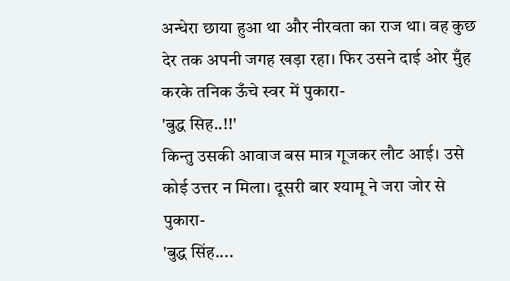अन्धेरा छाया हुआ था और नीरवता का राज था। वह कुछ देर तक अपनी जगह खड़ा रहा। फिर उसने दाई ओर मुँह करके तनिक ऊँचे स्वर में पुकारा-
'बुद्ध सिह..!!'
किन्तु उसकी आवाज बस मात्र गूजकर लौट आई। उसे कोई उत्तर न मिला। दूसरी बार श्यामू ने जरा जोर से पुकारा-
'बुद्ध सिंह....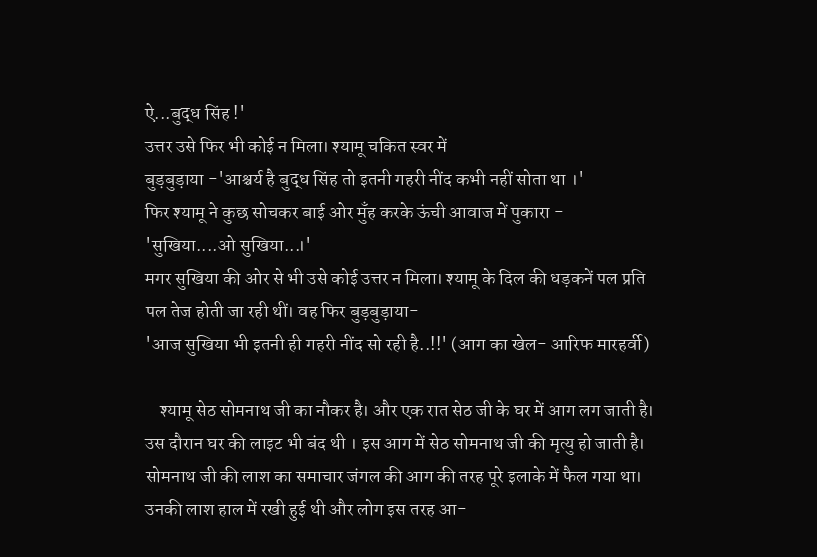ऐ...बुद्ध सिंह !'
उत्तर उसे फिर भी कोई न मिला। श्यामू चकित स्वर में
बुड़बुड़ाया -'आश्चर्य है बुद्ध सिंह तो इतनी गहरी नींद कभी नहीं सोता था ।'
फिर श्यामू ने कुछ सोचकर बाई ओर मुँह करके ऊंची आवाज में पुकारा -
'सुखिया....ओ सुखिया...।'
मगर सुखिया की ओर से भी उसे कोई उत्तर न मिला। श्यामू के दिल की धड़कनें पल प्रति पल तेज होती जा रही थीं। वह फिर बुड़बुड़ाया-
'आज सुखिया भी इतनी ही गहरी नींद सो रही है..!!' (आग का खेल- आरिफ मारहर्वी)

    श्यामू सेठ सोमनाथ जी का नौकर है। और एक रात सेठ जी के घर में आग लग जाती है। उस दौरान घर की लाइट भी बंद थी । इस आग में सेठ सोमनाथ जी की मृत्यु हो जाती है।
सोमनाथ जी की लाश का समाचार जंगल की आग की तरह पूरे इलाके में फैल गया था। उनकी लाश हाल में रखी हुई थी और लोग इस तरह आ-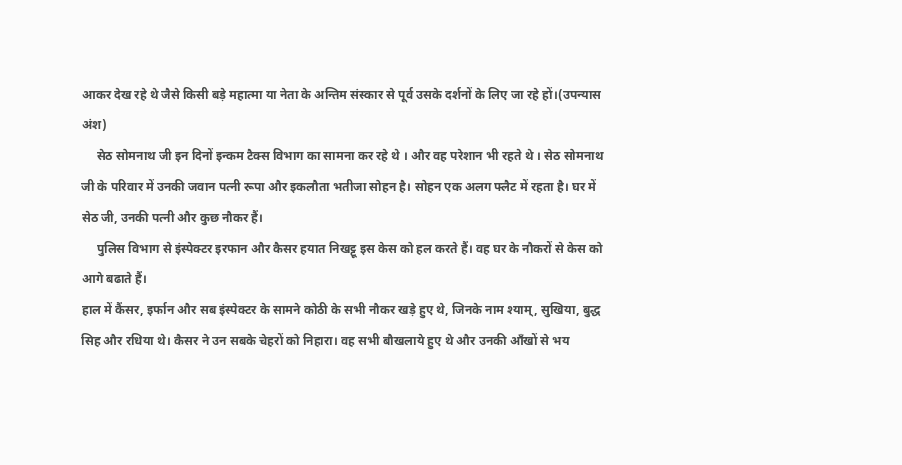आकर देख रहे थे जैसे किसी बड़े महात्मा या नेता के अन्तिम संस्कार से पूर्व उसके दर्शनों के लिए जा रहे हों।(उपन्यास अंश)
     सेठ सोमनाथ जी इन दिनों इन्कम टैक्स विभाग का सामना कर रहे थे । और वह परेशान भी रहते थे । सेठ सोमनाथ जी के परिवार में उनकी जवान पत्नी रूपा और इकलौता भतीजा सोहन है। सोहन एक अलग फ्लैट में रहता है। घर में सेठ जी, उनकी पत्नी और कुछ नौकर हैं।
     पुलिस विभाग से इंस्पेक्टर इरफान और कैसर हयात निखट्टू इस केस को हल करते हैं। वह घर के नौकरों से केस को आगे बढाते हैं।
हाल में कैंसर, इर्फान और सब इंस्पेक्टर के सामने कोठी के सभी नौकर खड़े हुए थे, जिनके नाम श्याम्, सुखिया, बुद्ध सिह और रधिया थे। कैसर ने उन सबके चेहरों को निहारा। वह सभी बौखलाये हुए थे और उनकी आँखों से भय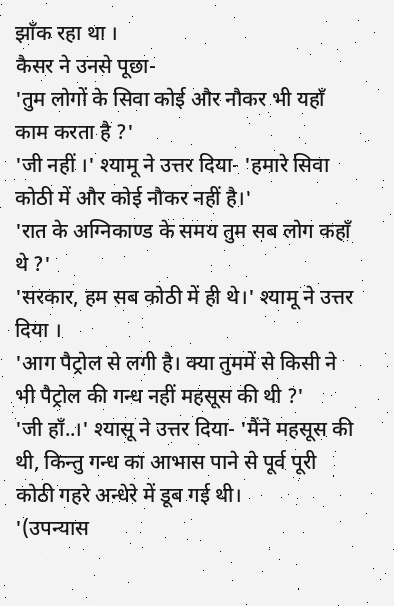झाँक रहा था ।
कैसर ने उनसे पूछा-
'तुम लोगों के सिवा कोई और नौकर भी यहाँ काम करता है ?'
'जी नहीं ।' श्यामू ने उत्तर दिया- 'हमारे सिवा कोठी में और कोई नौकर नहीं है।'
'रात के अग्निकाण्ड के समय तुम सब लोग कहाँ थे ?'
'सरकार, हम सब कोठी में ही थे।' श्यामू ने उत्तर दिया ।
'आग पैट्रोल से लगी है। क्या तुममें से किसी ने भी पैट्रोल की गन्ध नहीं महसूस की थी ?'
'जी हाँ..।' श्यासू ने उत्तर दिया- 'मैंने महसूस की थी, किन्तु गन्ध का आभास पाने से पूर्व पूरी कोठी गहरे अन्धेरे में डूब गई थी।
'(उपन्यास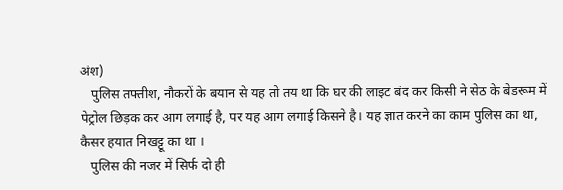अंश)
   पुलिस तफ्तीश, नौकरों के बयान से यह तो तय था कि घर की लाइट बंद कर किसी ने सेठ के बेडरूम में पेट्रोल छिड़क कर आग लगाई है, पर यह आग लगाई किसने है। यह ज्ञात करने का काम पुलिस का था, कैसर हयात निखट्टू का था ।
   पुलिस की नजर में सिर्फ दो ही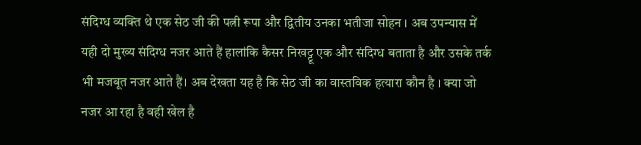संदिग्ध व्यक्ति थे एक सेठ जी की पत्नी रूपा और द्वितीय उनका भतीजा सोहन । अब उपन्यास में यही दो मुख्य संदिग्ध नजर आते हैं हालांकि कैसर निखट्टू एक और संदिग्ध बताता है और उसके तर्क भी मजबूत नजर आते हैं। अब देखता यह है कि सेठ जी का वास्तविक हत्यारा कौन है । क्या जो नजर आ रहा है वही खेल है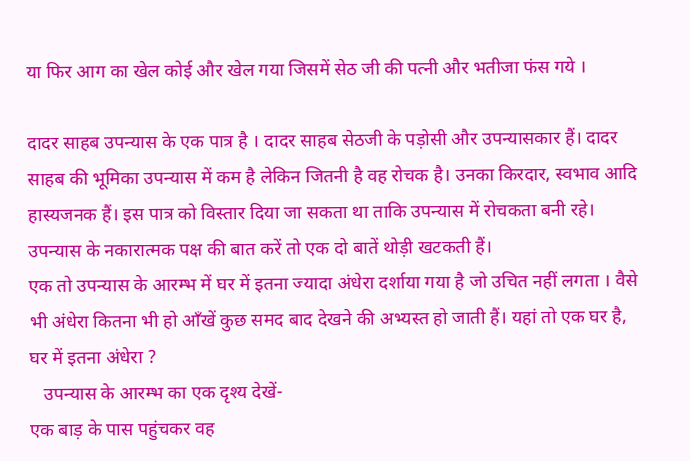या फिर आग का खेल कोई और खेल गया जिसमें सेठ जी की पत्नी और भतीजा फंस गये ।

दादर साहब उपन्यास के एक पात्र है । दादर साहब सेठजी के पड़ोसी और उपन्यासकार हैं। दादर साहब की भूमिका उपन्यास में कम है लेकिन जितनी है वह रोचक है। उनका किरदार, स्वभाव आदि हास्यजनक हैं। इस पात्र को विस्तार दिया जा सकता था ताकि उपन्यास में रोचकता बनी रहे।
उपन्यास के नकारात्मक पक्ष की बात करें तो एक दो बातें थोड़ी खटकती हैं।
एक तो उपन्यास के आरम्भ में घर में इतना ज्यादा अंधेरा दर्शाया गया है जो उचित नहीं लगता । वैसे भी अंधेरा कितना भी हो आँखें कुछ समद बाद देखने की अभ्यस्त हो जाती हैं। यहां तो एक घर है, घर में इतना अंधेरा ?
   उपन्यास के आरम्भ का एक दृश्य देखें-
एक बाड़ के पास पहुंचकर वह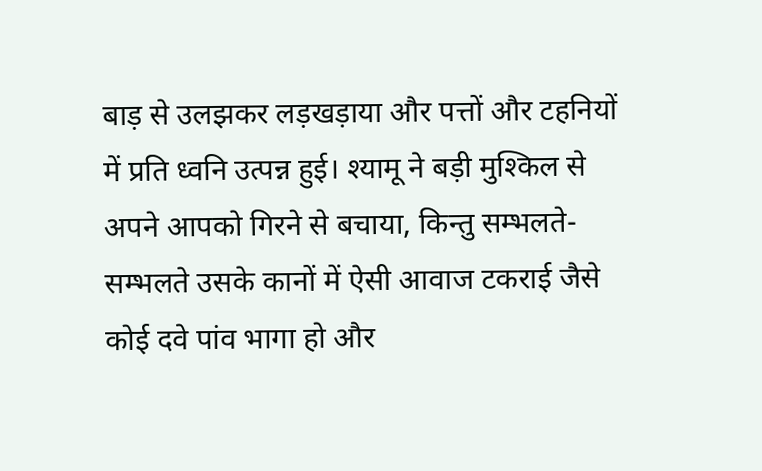बाड़ से उलझकर लड़खड़ाया और पत्तों और टहनियों में प्रति ध्वनि उत्पन्न हुई। श्यामू ने बड़ी मुश्किल से अपने आपको गिरने से बचाया, किन्तु सम्भलते- सम्भलते उसके कानों में ऐसी आवाज टकराई जैसे कोई दवे पांव भागा हो और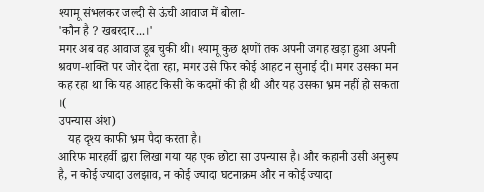श्यामू संभलकर जल्दी से ऊंची आवाज में बोला-
'कौन है ? खबरदार...।'
मगर अब वह आवाज डूब चुकी थी। श्यामू कुछ क्षणों तक अपनी जगह खड़ा हुआ अपनी श्रवण-शक्ति पर जोर देता रहा, मगर उसे फिर कोई आहट न सुनाई दी। मगर उसका मन कह रहा था कि यह आहट किसी के कदमों की ही थी और यह उसका भ्रम नहीं हो सकता ।(
उपन्यास अंश)
   यह दृश्य काफी भ्रम पैदा करता है।
आरिफ मारहर्वी द्वारा लिखा गया यह एक छोटा सा उपन्यास है। और कहानी उसी अनुरूप है, न कोई ज्यादा उलझाव, न कोई ज्यादा घटनाक्रम और न कोई ज्यादा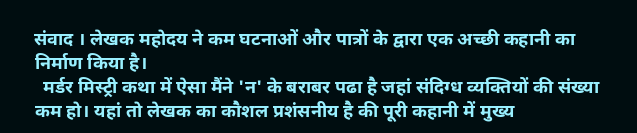संवाद । लेखक महोदय ने कम घटनाओं और पात्रों के द्वारा एक अच्छी कहानी का निर्माण किया है।
  मर्डर मिस्ट्री कथा में ऐसा मैंने 'न' के बराबर पढा है जहां संदिग्ध व्यक्तियों की संख्या कम हो। यहां तो लेखक का कौशल प्रशंसनीय है की पूरी कहानी में मुख्य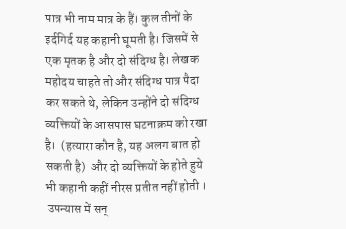पात्र भी नाम मात्र के हैं। कुल तीनों के इर्दगिर्द यह कहानी घूमती है। जिसमें से एक मृतक है और दो संदिग्ध है। लेखक महोदय चाहते तो और संदिग्ध पात्र पैदा कर सकते थे, लेकिन उन्होंने दो संदिग्ध व्यक्तियों के आसपास घटनाक्रम को रखा है।  (हत्यारा कौन है, यह अलग बात हो सकती है)  और दो व्यक्तियों के होते हुये भी कहानी कहीं नीरस प्रतीत नहीं होती ।
 उपन्यास में सन्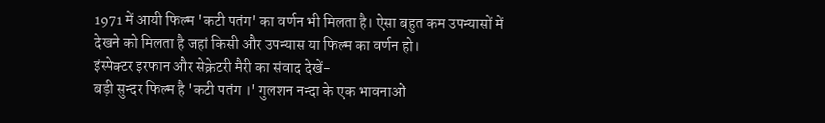1971 में आयी फिल्म 'कटी पतंग' का वर्णन भी मिलता है। ऐसा बहुत कम उपन्यासों में देखने को मिलता है जहां किसी और उपन्यास या फिल्म का वर्णन हो।
इंस्पेक्टर इरफान और सेक्रेटरी मैरी का संवाद देखें-
बड़ी सुन्दर फिल्म है 'कटी पतंग ।' गुलशन नन्दा के एक भावनाओं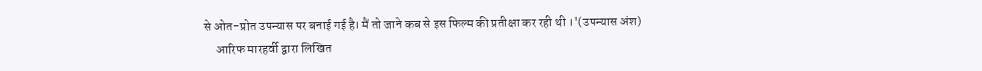से ओत-प्रोत उपन्यास पर बनाई गई है। मैं तो जाने कब से इस फिल्म की प्रतीक्षा कर रही थी ।'(उपन्यास अंश)
     आरिफ मारहर्वी द्वारा लिखित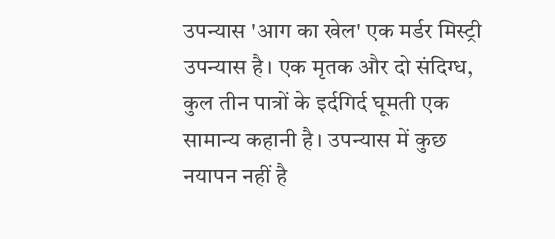उपन्यास 'आग का खेल' एक मर्डर मिस्ट्री उपन्यास है। एक मृतक और दो संदिग्ध, कुल तीन पात्रों के इर्दगिर्द घूमती एक सामान्य कहानी है। उपन्यास में कुछ नयापन नहीं है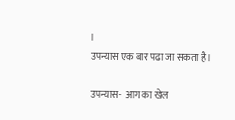।
उपन्यास एक बार पढा जा सकता है।

उपन्यास-  आग का खेल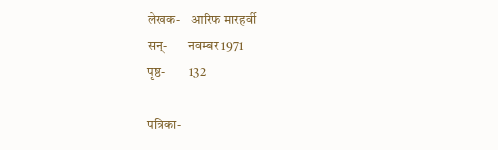लेखक-    आरिफ मारहर्वी
सन्-        नवम्बर 1971
पृष्ठ-         132

पत्रिका-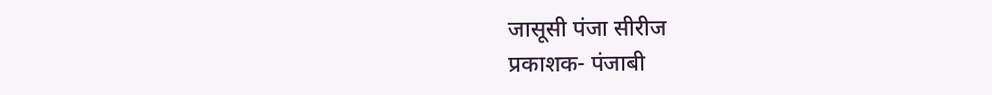जासूसी पंजा सीरीज
प्रकाशक- पंजाबी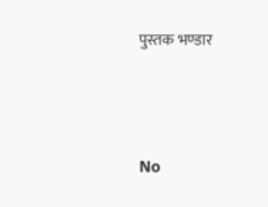पुस्तक भण्डार




No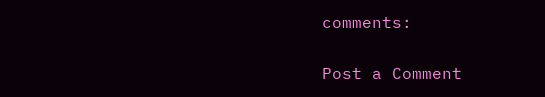comments:

Post a Comment